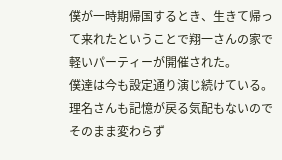僕が一時期帰国するとき、生きて帰って来れたということで翔一さんの家で軽いパーティーが開催された。
僕達は今も設定通り演じ続けている。理名さんも記憶が戻る気配もないのでそのまま変わらず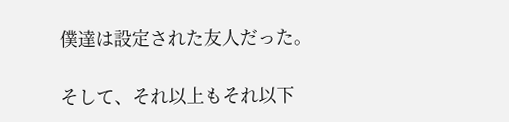僕達は設定された友人だった。

そして、それ以上もそれ以下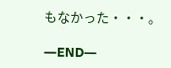もなかった・・・。

―END―